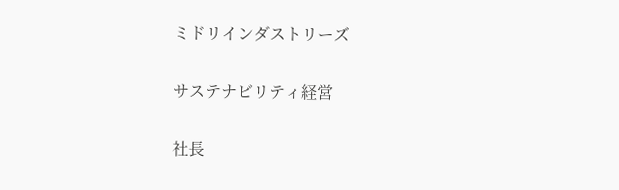ミドリインダストリーズ

サステナビリティ経営

社長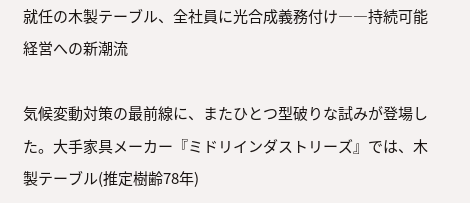就任の木製テーブル、全社員に光合成義務付け――持続可能経営への新潮流

気候変動対策の最前線に、またひとつ型破りな試みが登場した。大手家具メーカー『ミドリインダストリーズ』では、木製テーブル(推定樹齢78年)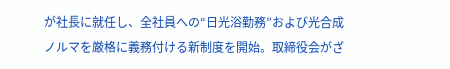が社長に就任し、全社員への“日光浴勤務”および光合成ノルマを厳格に義務付ける新制度を開始。取締役会がざ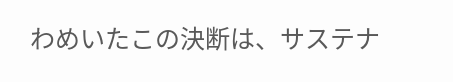わめいたこの決断は、サステナ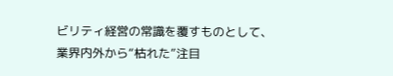ビリティ経営の常識を覆すものとして、業界内外から“枯れた”注目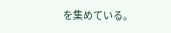を集めている。